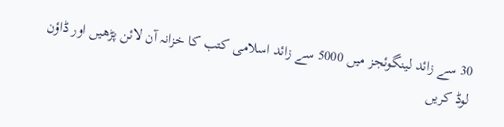30 سے زائد لینگوئجز میں 5000 سے زائد اسلامی کتب کا خزانہ آن لائن پڑھیں اور ڈاؤن لوڈ کریں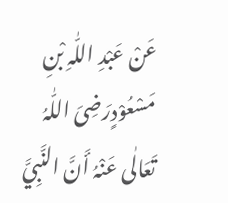عَنْ عَبْدِ اللّٰہِ بْنِ مَسْعُوْدٍرَضِیَ اللّٰہُ تَعَالٰی عَنْہُ أَنَّ النَّبِيَّ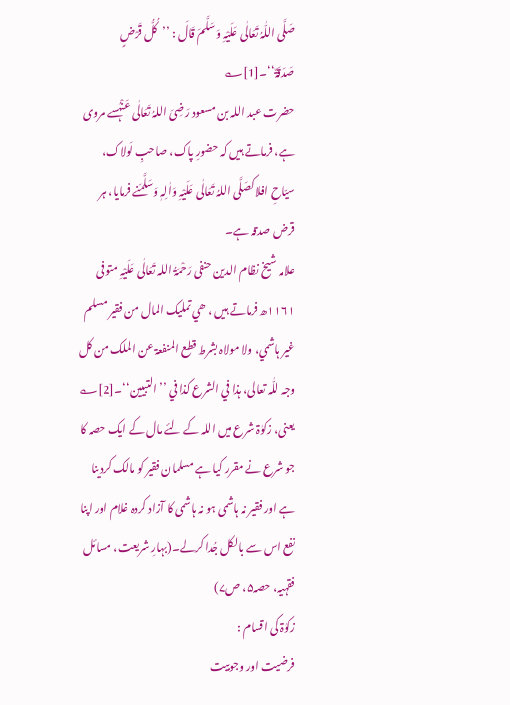صَلَّی اللّٰہُ تَعَالٰی عَلَیْہِ وَسَلَّمَ قَالَ : ’’کُلُّ قَرْضٍ صَدَقَۃٌ‘‘۔[1]؎
حضرت عبد اللہ بن مسعود رَضِیَ اللہُ تَعَالٰی عَنْہُسے مروی ہے، فرماتے ہیں کہ حضورِ پاک، صاحبِ لَولاک، سیّاحِ افلاکصَلَّی اللہُ تَعَالٰی عَلَیْہِ وَاٰلِہٖ وَسَلَّمَنے فرمایا، ہر قرض صدقہ ہے۔
علامہ شیخ نظام الدین حنفی رَحْمَۃُ اللہ تَعَالٰی عَلَیْہِ متوفی ۱۱۶۱ھ فرماتے ہیں ، ھي تملیک المال من فقیر مسلم غیر ہاشمي، ولا مولاہ بشرط قطع المنفعۃ عن الملک من کل وجہ للّٰہ تعالی، ہذا في الشرع کذا في ’’التبیین‘‘۔[2]؎
یعنی، زکوٰۃ شرع میں اللہ کے لئے مال کے ایک حصہ کا جو شرع نے مقرر کیا ہے مسلمان فقیر کو مالک کردینا ہے اور فقیر نہ ہاشمی ہو نہ ہاشمی کا آزاد کردہ غلام اور اپنا نفع اس سے بالکل جُدا کرلے۔(بہارِ شریعت، مسائل فقہیہ، حصہ۵، ص۷)
زکوٰۃ کی اقسام :
فرضیت اور وجوبیت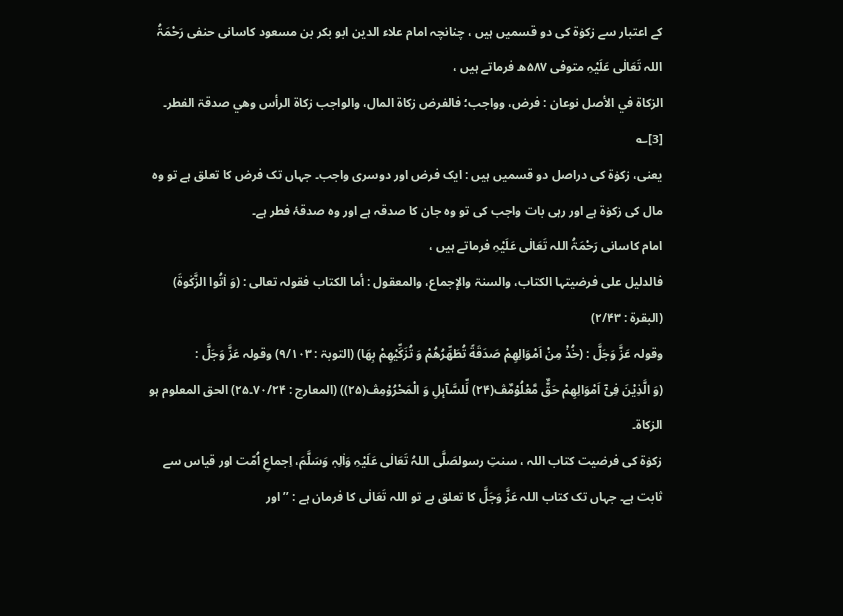کے اعتبار سے زکوٰۃ کی دو قسمیں ہیں ، چنانچہ امام علاء الدین ابو بکر بن مسعود کاسانی حنفی رَحْمَۃُ اللہ تَعَالٰی عَلَیْہِ متوفی ۵۸۷ھ فرماتے ہیں ،
الزکاۃ في الأصل نوعان : فرض، وواجب؛ فالفرض زکاۃ المال، والواجب زکاۃ الرأس وھي صدقۃ الفطر۔ [3]؎
یعنی، زکوٰۃ کی دراصل دو قسمیں ہیں : ایک فرض اور دوسری واجب۔ جہاں تک فرض کا تعلق ہے تو وہ مال کی زکوٰۃ ہے اور رہی بات واجب کی تو وہ جان کا صدقہ ہے اور وہ صدقۂ فطر ہے۔
امام کاسانی رَحْمَۃُ اللہ تَعَالٰی عَلَیْہِ فرماتے ہیں ،
فالدلیل علی فرضیتہا الکتاب، والسنۃ والإجماع، والمعقول : أما الکتاب فقولہ تعالی : (وَ اٰتُوا الزَّكٰوةَ) (البقرۃ : ۲/۴۳)
وقولہ عَزَّ وَجَلَّ : (خُذْ مِنْ اَمْوَالِهِمْ صَدَقَةً تُطَهِّرُهُمْ وَ تُزَكِّیْهِمْ بِهَا) (التوبۃ : ۹/۱۰۳) وقولہ عَزَّ وَجَلَّ :
(وَ الَّذِیْنَ فِیْۤ اَمْوَالِهِمْ حَقٌّ مَّعْلُوْمٌڤ(۲۴) لِّلسَّآىٕلِ وَ الْمَحْرُوْمِڤ(۲۵)) (المعارج : ۷۰/۲۴۔۲۵) الحق المعلوم ہو الزکاۃ۔
زکوٰۃ کی فرضیت کتاب اللہ ، سنتِ رسولصَلَّی اللہُ تَعَالٰی عَلَیْہِ وَاٰلِہٖ وَسَلَّمَ، اِجماعِ اُمّت اور قیاس سے ثابت ہے۔ جہاں تک کتاب اللہ عَزَّ وَجَلَّ کا تعلق ہے تو اللہ تَعَالٰی کا فرمان ہے : ’’اور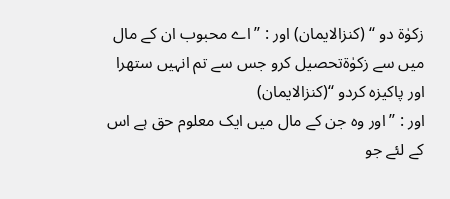زکوٰۃ دو ‘‘ (کنزالایمان) اور : ’’اے محبوب ان کے مال میں سے زکوٰۃتحصیل کرو جس سے تم انہیں ستھرا اور پاکیزہ کردو ‘‘(کنزالایمان)
اور : ’’اور وہ جن کے مال میں ایک معلوم حق ہے اس کے لئے جو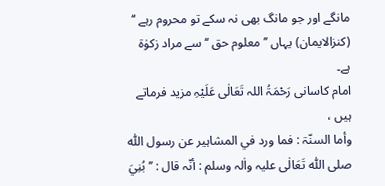مانگے اور جو مانگ بھی نہ سکے تو محروم رہے ‘‘ (کنزالایمان) یہاں ’’معلوم حق ‘‘ سے مراد زکوٰۃ ہے۔
امام کاسانی رَحْمَۃُ اللہ تَعَالٰی عَلَیْہِ مزید فرماتے ہیں ،
وأما السنّۃ : فما ورد في المشاہیر عن رسول اللّٰہ صلی اللّٰہ تَعَالٰی علیہ واٰلہ وسلم : أنّہ قال : ’’بُنِيَ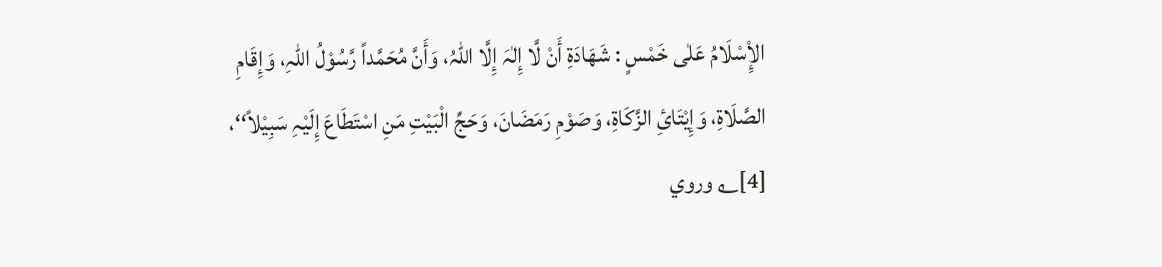الإِْسْلَامُ عَلٰی خَمْسٍ : شَھَادَۃِ أَنْ لَّا إِلٰہَ إِلَّا اللّٰہُ، وَأَنَّ مُحَمَّداً رَّسُوْلُ اللّٰہِ، وَإِقَامِ الصَّلَاۃِ، وَإِیْتَائِ الزَّکَاۃِ، وَصَوْمِ رَمَضَانَ، وَحَجِّ الْبَیْتِ مَنِ اسْتَطَاعَ إِلَیْہِ سَبِیْلاً‘‘، [4]؎ وروي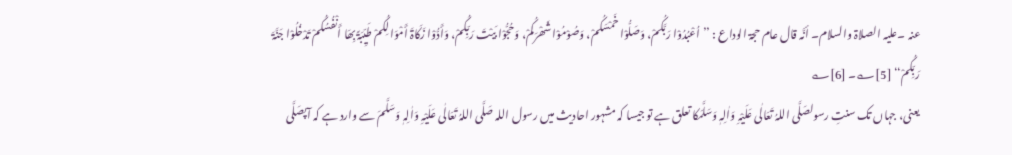عنہ ۔علیہ الصلاۃ والسلام۔ أنَّہ قال عام حجۃ الوداع : ’’اُعْبُدُوْا رَبَّکُمْ، وَصَلُّوْا خَمْسَکُمْ، وَصُوْمُوْا شَھْرَکُمْ، وَحُجُّوْا بَیْتَ رَبِّکُمْ، وَأَدُّوْا زَکَاۃَ أَمْوَالِکُمْ طَیِّبَۃً بِھَا أَنْفُسُکُمْ تَدْخُلُوْا جَنَّۃَ رَبِّکُمْ‘‘ [5]؎۔ [6]؎
یعنی، جہاں تک سنتِ رسولصَلَّی اللہُ تَعَالٰی عَلَیْہِ وَاٰلِہٖ وَسَلَّمَکا تعلق ہے تو جیسا کہ مشہور احادیث میں رسول اللہ صَلَّی اللہُ تَعَالٰی عَلَیْہِ وَاٰلِہٖ وَسَلَّمَ سے وارد ہے کہ آپصَلَّی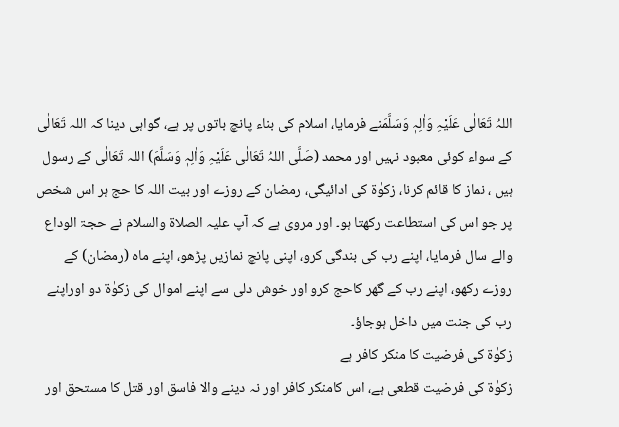اللہُ تَعَالٰی عَلَیْہِ وَاٰلِہٖ وَسَلَّمَنے فرمایا، اسلام کی بناء پانچ باتوں پر ہے، گواہی دینا کہ اللہ تَعَالٰی کے سواء کوئی معبود نہیں اور محمد (صَلَّی اللہُ تَعَالٰی عَلَیْہِ وَاٰلِہٖ وَسَلَّمَ) اللہ تَعَالٰی کے رسول ہیں ، نماز کا قائم کرنا، زکوٰۃ کی ادائیگی، رمضان کے روزے اور بیت اللہ کا حج ہر اس شخص پر جو اس کی استطاعت رکھتا ہو۔ اور مروی ہے کہ آپ علیہ الصلاۃ والسلام نے حجۃ الوداع والے سال فرمایا، اپنے رب کی بندگی کرو، اپنی پانچ نمازیں پڑھو، اپنے ماہ (رمضان) کے روزے رکھو، اپنے رب کے گھر کاحج کرو اور خوش دلی سے اپنے اموال کی زکوٰۃ دو اوراپنے رب کی جنت میں داخل ہوجاؤ۔
زکوٰۃ کی فرضیت کا منکر کافر ہے
زکوٰۃ کی فرضیت قطعی ہے، اس کامنکر کافر اور نہ دینے والا فاسق اور قتل کا مستحق اور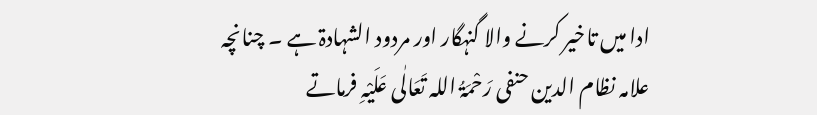ادا میں تاخیر کرنے والا گنہگار اور مردود الشہادۃ ہے ۔ چنانچہ
علامہ نظام الدین حنفی رَحْمَۃُ اللہ تَعَالٰی عَلَیْہِ فرماتے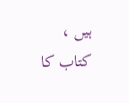ہیں ،
کتاب کا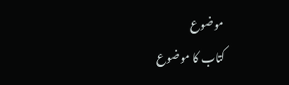موضوع
کتاب کا موضوع